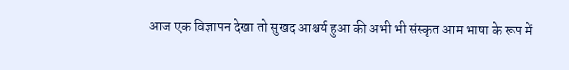आज एक विज्ञापन देखा तो सुखद आश्चर्य हुआ की अभी भी संस्कृत आम भाषा के रूप में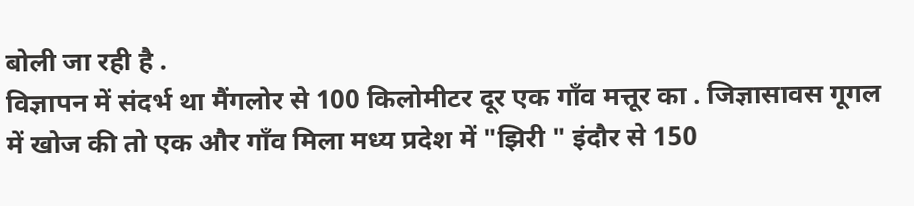बोली जा रही है .
विज्ञापन में संदर्भ था मैंगलोर से 100 किलोमीटर दूर एक गाँव मत्तूर का . जिज्ञासावस गूगल में खोज की तो एक और गाँव मिला मध्य प्रदेश में "झिरी " इंदौर से 150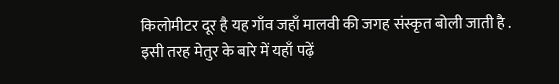किलोमीटर दूर है यह गाँव जहाँ मालवी की जगह संस्कृत बोली जाती है .
इसी तरह मेतुर के बारे में यहाँ पढ़ें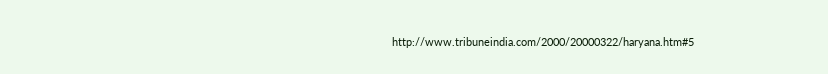http://www.tribuneindia.com/2000/20000322/haryana.htm#5